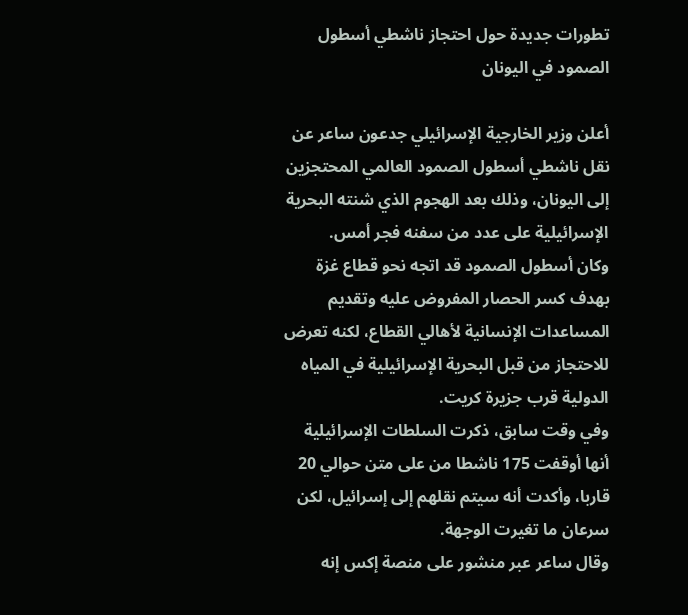تطورات جديدة حول احتجاز ناشطي أسطول الصمود في اليونان

أعلن وزير الخارجية الإسرائيلي جدعون ساعر عن نقل ناشطي أسطول الصمود العالمي المحتجزين إلى اليونان، وذلك بعد الهجوم الذي شنته البحرية الإسرائيلية على عدد من سفنه فجر أمس.
وكان أسطول الصمود قد اتجه نحو قطاع غزة بهدف كسر الحصار المفروض عليه وتقديم المساعدات الإنسانية لأهالي القطاع، لكنه تعرض للاحتجاز من قبل البحرية الإسرائيلية في المياه الدولية قرب جزيرة كريت.
وفي وقت سابق، ذكرت السلطات الإسرائيلية أنها أوقفت 175 ناشطا من على متن حوالي 20 قاربا، وأكدت أنه سيتم نقلهم إلى إسرائيل، لكن سرعان ما تغيرت الوجهة.
وقال ساعر عبر منشور على منصة إكس إنه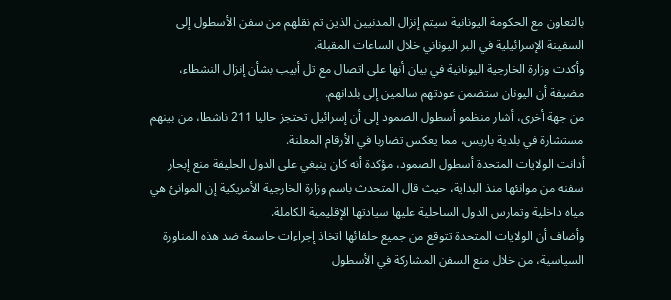بالتعاون مع الحكومة اليونانية سيتم إنزال المدنيين الذين تم نقلهم من سفن الأسطول إلى السفينة الإسرائيلية في البر اليوناني خلال الساعات المقبلة.
وأكدت وزارة الخارجية اليونانية في بيان أنها على اتصال مع تل أبيب بشأن إنزال النشطاء، مضيفة أن اليونان ستضمن عودتهم سالمين إلى بلدانهم.
من جهة أخرى، أشار منظمو أسطول الصمود إلى أن إسرائيل تحتجز حاليا 211 ناشطا، من بينهم مستشارة في بلدية باريس، مما يعكس تضاربا في الأرقام المعلنة.
أدانت الولايات المتحدة أسطول الصمود، مؤكدة أنه كان ينبغي على الدول الحليفة منع إبحار سفنه من موانئها منذ البداية، حيث قال المتحدث باسم وزارة الخارجية الأمريكية إن الموانئ هي مياه داخلية وتمارس الدول الساحلية عليها سيادتها الإقليمية الكاملة.
وأضاف أن الولايات المتحدة تتوقع من جميع حلفائها اتخاذ إجراءات حاسمة ضد هذه المناورة السياسية، من خلال منع السفن المشاركة في الأسطول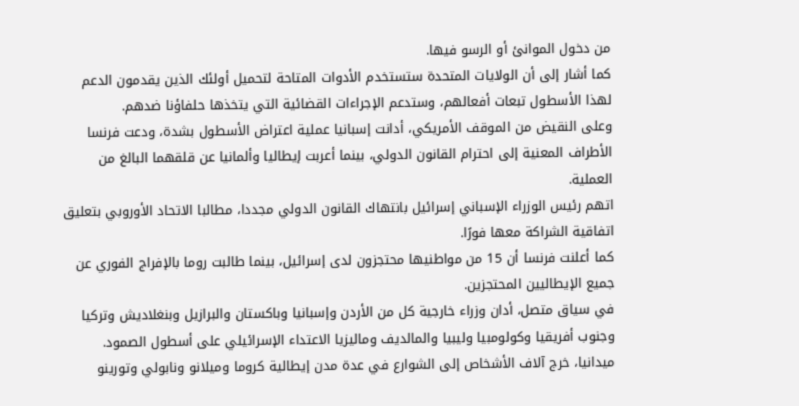من دخول الموانئ أو الرسو فيها.
كما أشار إلى أن الولايات المتحدة ستستخدم الأدوات المتاحة لتحميل أولئك الذين يقدمون الدعم لهذا الأسطول تبعات أفعالهم، وستدعم الإجراءات القضائية التي يتخذها حلفاؤنا ضدهم.
وعلى النقيض من الموقف الأمريكي، أدانت إسبانيا عملية اعتراض الأسطول بشدة، ودعت فرنسا الأطراف المعنية إلى احترام القانون الدولي، بينما أعربت إيطاليا وألمانيا عن قلقهما البالغ من العملية.
اتهم رئيس الوزراء الإسباني إسرائيل بانتهاك القانون الدولي مجددا، مطالبا الاتحاد الأوروبي بتعليق اتفاقية الشراكة معها فورًا.
كما أعلنت فرنسا أن 15 من مواطنيها محتجزون لدى إسرائيل، بينما طالبت روما بالإفراج الفوري عن جميع الإيطاليين المحتجزين.
في سياق متصل، أدان وزراء خارجية كل من الأردن وإسبانيا وباكستان والبرازيل وبنغلاديش وتركيا وجنوب أفريقيا وكولومبيا وليبيا والمالديف وماليزيا الاعتداء الإسرائيلي على أسطول الصمود.
ميدانيا، خرج آلاف الأشخاص إلى الشوارع في عدة مدن إيطالية كروما وميلانو ونابولي وتورينو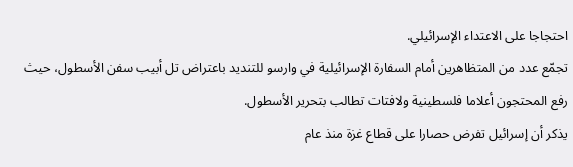احتجاجا على الاعتداء الإسرائيلي.
تجمّع عدد من المتظاهرين أمام السفارة الإسرائيلية في وارسو للتنديد باعتراض تل أبيب سفن الأسطول، حيث رفع المحتجون أعلاما فلسطينية ولافتات تطالب بتحرير الأسطول.
يذكر أن إسرائيل تفرض حصارا على قطاع غزة منذ عام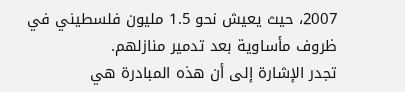2007، حيث يعيش نحو 1.5 مليون فلسطيني في ظروف مأساوية بعد تدمير منازلهم.
تجدر الإشارة إلى أن هذه المبادرة هي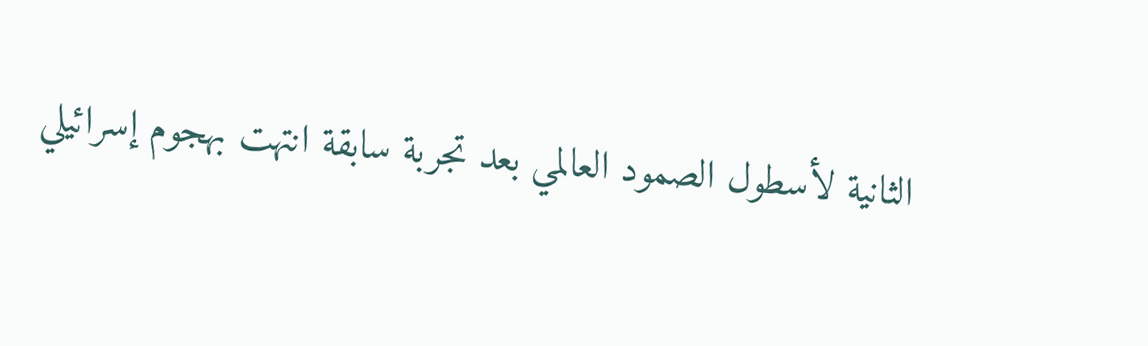الثانية لأسطول الصمود العالمي بعد تجربة سابقة انتهت بهجوم إسرائيلي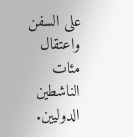على السفن واعتقال مئات الناشطين الدوليين.